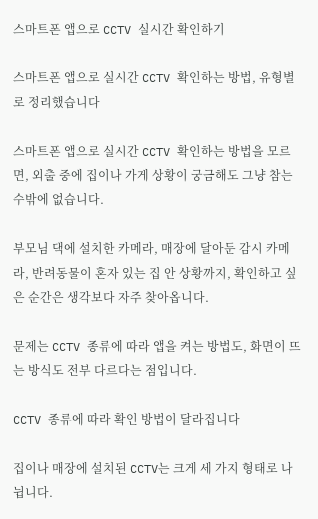스마트폰 앱으로 CCTV 실시간 확인하기

스마트폰 앱으로 실시간 CCTV 확인하는 방법, 유형별로 정리했습니다

스마트폰 앱으로 실시간 CCTV 확인하는 방법을 모르면, 외출 중에 집이나 가게 상황이 궁금해도 그냥 참는 수밖에 없습니다.

부모님 댁에 설치한 카메라, 매장에 달아둔 감시 카메라, 반려동물이 혼자 있는 집 안 상황까지, 확인하고 싶은 순간은 생각보다 자주 찾아옵니다.

문제는 CCTV 종류에 따라 앱을 켜는 방법도, 화면이 뜨는 방식도 전부 다르다는 점입니다.

CCTV 종류에 따라 확인 방법이 달라집니다

집이나 매장에 설치된 CCTV는 크게 세 가지 형태로 나뉩니다.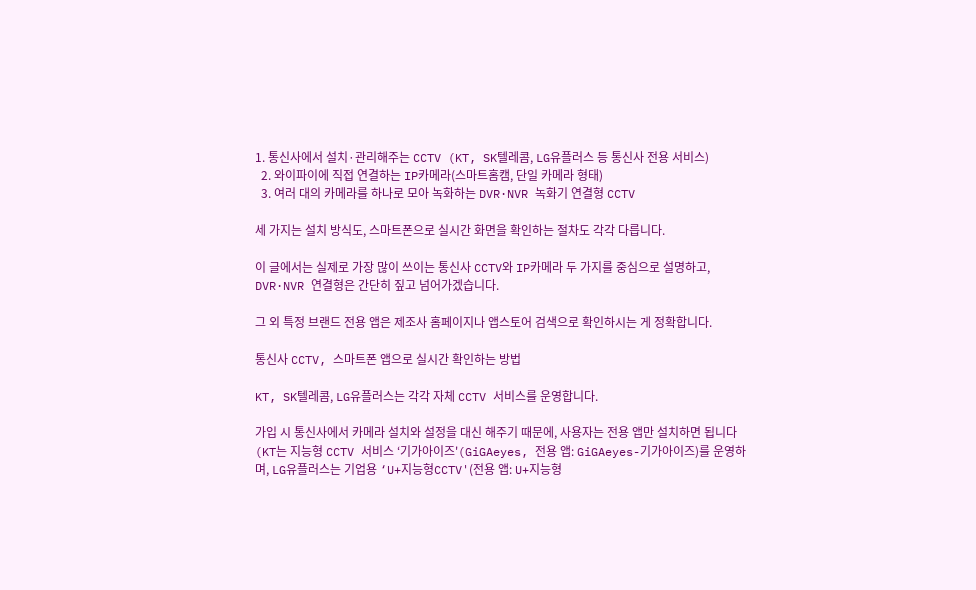1. 통신사에서 설치·관리해주는 CCTV (KT, SK텔레콤, LG유플러스 등 통신사 전용 서비스)
  2. 와이파이에 직접 연결하는 IP카메라(스마트홈캠, 단일 카메라 형태)
  3. 여러 대의 카메라를 하나로 모아 녹화하는 DVR·NVR 녹화기 연결형 CCTV

세 가지는 설치 방식도, 스마트폰으로 실시간 화면을 확인하는 절차도 각각 다릅니다.

이 글에서는 실제로 가장 많이 쓰이는 통신사 CCTV와 IP카메라 두 가지를 중심으로 설명하고, DVR·NVR 연결형은 간단히 짚고 넘어가겠습니다.

그 외 특정 브랜드 전용 앱은 제조사 홈페이지나 앱스토어 검색으로 확인하시는 게 정확합니다.

통신사 CCTV, 스마트폰 앱으로 실시간 확인하는 방법

KT, SK텔레콤, LG유플러스는 각각 자체 CCTV 서비스를 운영합니다.

가입 시 통신사에서 카메라 설치와 설정을 대신 해주기 때문에, 사용자는 전용 앱만 설치하면 됩니다 (KT는 지능형 CCTV 서비스 ‘기가아이즈'(GiGAeyes, 전용 앱: GiGAeyes-기가아이즈)를 운영하며, LG유플러스는 기업용 ‘U+지능형CCTV'(전용 앱: U+지능형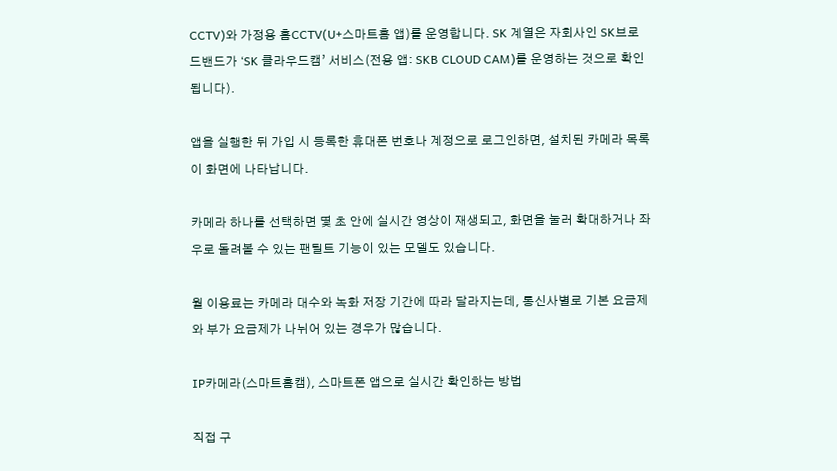CCTV)와 가정용 홈CCTV(U+스마트홈 앱)를 운영합니다. SK 계열은 자회사인 SK브로드밴드가 ‘SK 클라우드캠’ 서비스(전용 앱: SKB CLOUD CAM)를 운영하는 것으로 확인됩니다).

앱을 실행한 뒤 가입 시 등록한 휴대폰 번호나 계정으로 로그인하면, 설치된 카메라 목록이 화면에 나타납니다.

카메라 하나를 선택하면 몇 초 안에 실시간 영상이 재생되고, 화면을 눌러 확대하거나 좌우로 돌려볼 수 있는 팬틸트 기능이 있는 모델도 있습니다.

월 이용료는 카메라 대수와 녹화 저장 기간에 따라 달라지는데, 통신사별로 기본 요금제와 부가 요금제가 나뉘어 있는 경우가 많습니다.

IP카메라(스마트홈캠), 스마트폰 앱으로 실시간 확인하는 방법

직접 구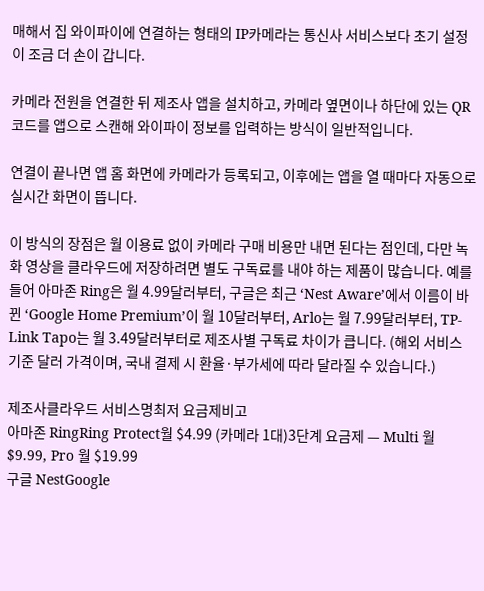매해서 집 와이파이에 연결하는 형태의 IP카메라는 통신사 서비스보다 초기 설정이 조금 더 손이 갑니다.

카메라 전원을 연결한 뒤 제조사 앱을 설치하고, 카메라 옆면이나 하단에 있는 QR코드를 앱으로 스캔해 와이파이 정보를 입력하는 방식이 일반적입니다.

연결이 끝나면 앱 홈 화면에 카메라가 등록되고, 이후에는 앱을 열 때마다 자동으로 실시간 화면이 뜹니다.

이 방식의 장점은 월 이용료 없이 카메라 구매 비용만 내면 된다는 점인데, 다만 녹화 영상을 클라우드에 저장하려면 별도 구독료를 내야 하는 제품이 많습니다. 예를 들어 아마존 Ring은 월 4.99달러부터, 구글은 최근 ‘Nest Aware’에서 이름이 바뀐 ‘Google Home Premium’이 월 10달러부터, Arlo는 월 7.99달러부터, TP-Link Tapo는 월 3.49달러부터로 제조사별 구독료 차이가 큽니다. (해외 서비스 기준 달러 가격이며, 국내 결제 시 환율·부가세에 따라 달라질 수 있습니다.)

제조사클라우드 서비스명최저 요금제비고
아마존 RingRing Protect월 $4.99 (카메라 1대)3단계 요금제 — Multi 월 $9.99, Pro 월 $19.99
구글 NestGoogle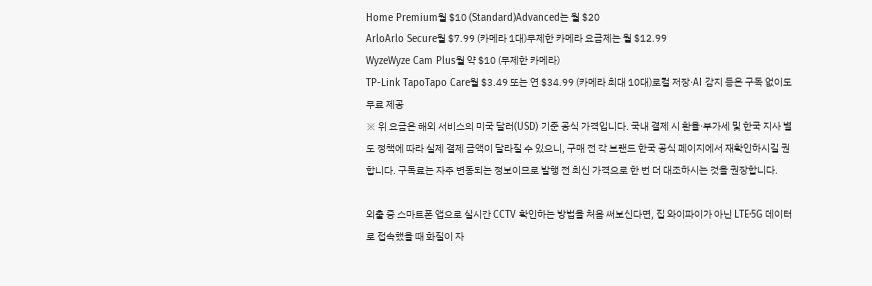Home Premium월 $10 (Standard)Advanced는 월 $20
ArloArlo Secure월 $7.99 (카메라 1대)무제한 카메라 요금제는 월 $12.99
WyzeWyze Cam Plus월 약 $10 (무제한 카메라)
TP-Link TapoTapo Care월 $3.49 또는 연 $34.99 (카메라 최대 10대)로컬 저장·AI 감지 등은 구독 없이도 무료 제공
※ 위 요금은 해외 서비스의 미국 달러(USD) 기준 공식 가격입니다. 국내 결제 시 환율·부가세 및 한국 지사 별도 정책에 따라 실제 결제 금액이 달라질 수 있으니, 구매 전 각 브랜드 한국 공식 페이지에서 재확인하시길 권합니다. 구독료는 자주 변동되는 정보이므로 발행 전 최신 가격으로 한 번 더 대조하시는 것을 권장합니다.

외출 중 스마트폰 앱으로 실시간 CCTV 확인하는 방법을 처음 써보신다면, 집 와이파이가 아닌 LTE·5G 데이터로 접속했을 때 화질이 자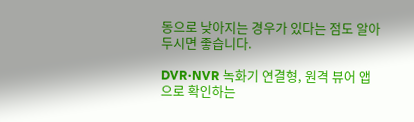동으로 낮아지는 경우가 있다는 점도 알아두시면 좋습니다.

DVR·NVR 녹화기 연결형, 원격 뷰어 앱으로 확인하는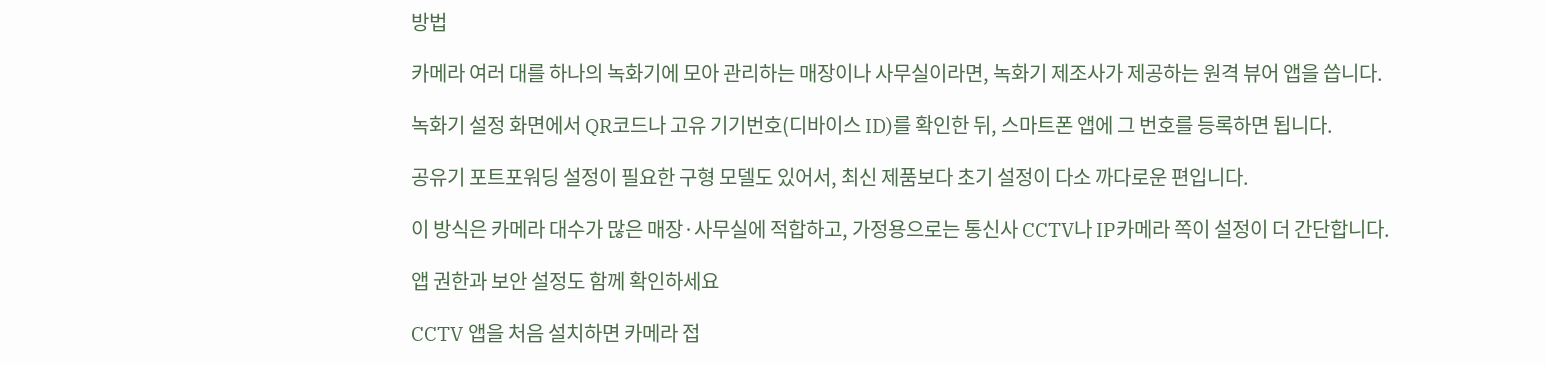방법

카메라 여러 대를 하나의 녹화기에 모아 관리하는 매장이나 사무실이라면, 녹화기 제조사가 제공하는 원격 뷰어 앱을 씁니다.

녹화기 설정 화면에서 QR코드나 고유 기기번호(디바이스 ID)를 확인한 뒤, 스마트폰 앱에 그 번호를 등록하면 됩니다.

공유기 포트포워딩 설정이 필요한 구형 모델도 있어서, 최신 제품보다 초기 설정이 다소 까다로운 편입니다.

이 방식은 카메라 대수가 많은 매장·사무실에 적합하고, 가정용으로는 통신사 CCTV나 IP카메라 쪽이 설정이 더 간단합니다.

앱 권한과 보안 설정도 함께 확인하세요

CCTV 앱을 처음 설치하면 카메라 접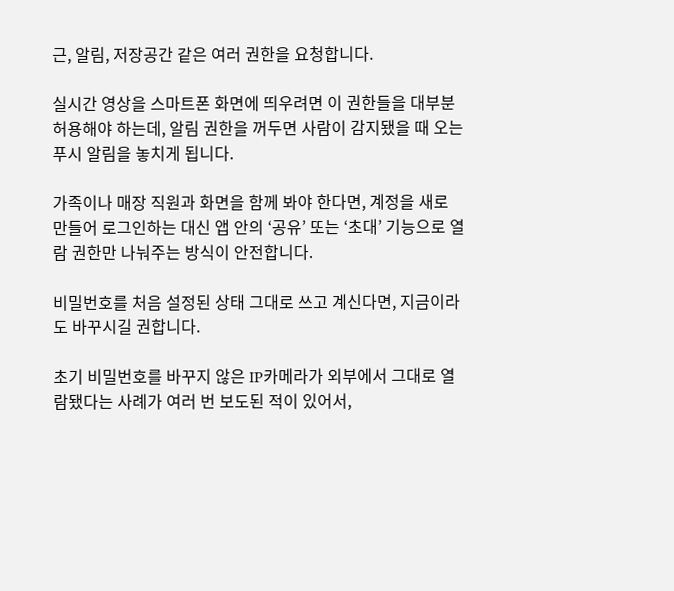근, 알림, 저장공간 같은 여러 권한을 요청합니다.

실시간 영상을 스마트폰 화면에 띄우려면 이 권한들을 대부분 허용해야 하는데, 알림 권한을 꺼두면 사람이 감지됐을 때 오는 푸시 알림을 놓치게 됩니다.

가족이나 매장 직원과 화면을 함께 봐야 한다면, 계정을 새로 만들어 로그인하는 대신 앱 안의 ‘공유’ 또는 ‘초대’ 기능으로 열람 권한만 나눠주는 방식이 안전합니다.

비밀번호를 처음 설정된 상태 그대로 쓰고 계신다면, 지금이라도 바꾸시길 권합니다.

초기 비밀번호를 바꾸지 않은 IP카메라가 외부에서 그대로 열람됐다는 사례가 여러 번 보도된 적이 있어서,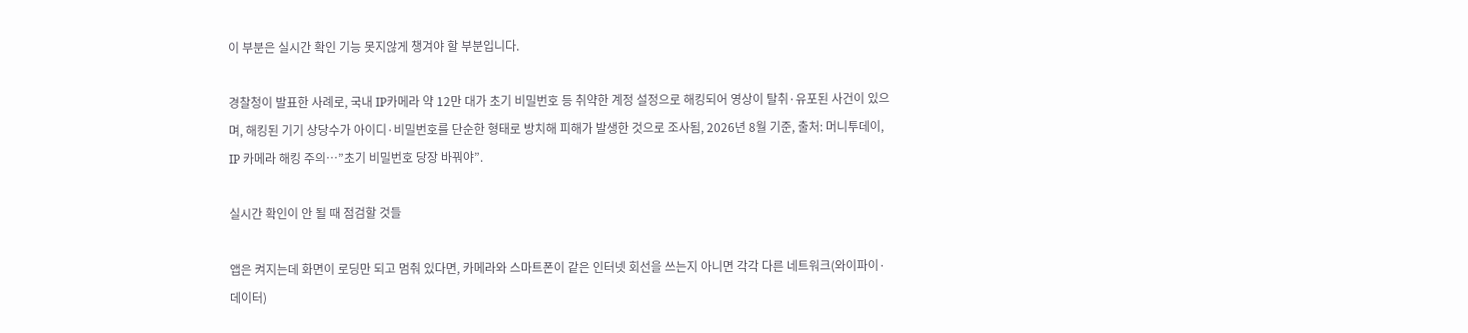이 부분은 실시간 확인 기능 못지않게 챙겨야 할 부분입니다.

경찰청이 발표한 사례로, 국내 IP카메라 약 12만 대가 초기 비밀번호 등 취약한 계정 설정으로 해킹되어 영상이 탈취·유포된 사건이 있으며, 해킹된 기기 상당수가 아이디·비밀번호를 단순한 형태로 방치해 피해가 발생한 것으로 조사됨, 2026년 8월 기준, 출처: 머니투데이, IP 카메라 해킹 주의…”초기 비밀번호 당장 바꿔야”.

실시간 확인이 안 될 때 점검할 것들

앱은 켜지는데 화면이 로딩만 되고 멈춰 있다면, 카메라와 스마트폰이 같은 인터넷 회선을 쓰는지 아니면 각각 다른 네트워크(와이파이·데이터)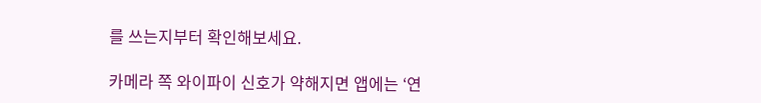를 쓰는지부터 확인해보세요.

카메라 쪽 와이파이 신호가 약해지면 앱에는 ‘연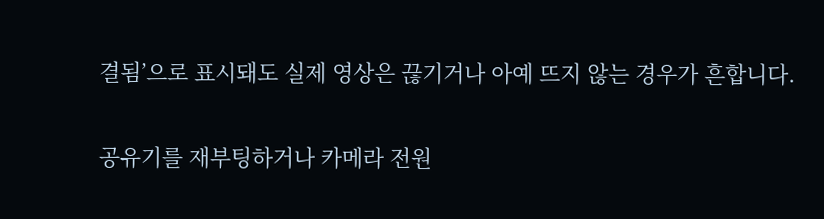결됨’으로 표시돼도 실제 영상은 끊기거나 아예 뜨지 않는 경우가 흔합니다.

공유기를 재부팅하거나 카메라 전원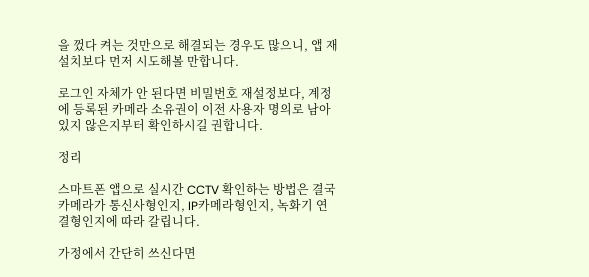을 껐다 켜는 것만으로 해결되는 경우도 많으니, 앱 재설치보다 먼저 시도해볼 만합니다.

로그인 자체가 안 된다면 비밀번호 재설정보다, 계정에 등록된 카메라 소유권이 이전 사용자 명의로 남아있지 않은지부터 확인하시길 권합니다.

정리

스마트폰 앱으로 실시간 CCTV 확인하는 방법은 결국 카메라가 통신사형인지, IP카메라형인지, 녹화기 연결형인지에 따라 갈립니다.

가정에서 간단히 쓰신다면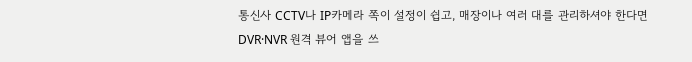통신사 CCTV나 IP카메라 쪽이 설정이 쉽고, 매장이나 여러 대를 관리하셔야 한다면 DVR·NVR 원격 뷰어 앱을 쓰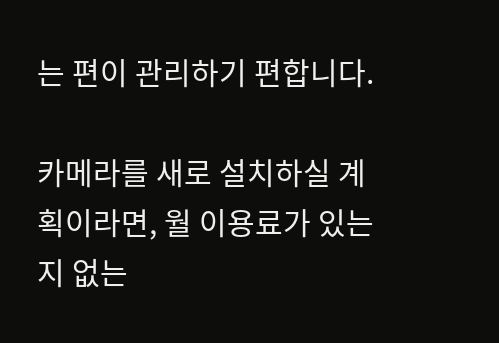는 편이 관리하기 편합니다.

카메라를 새로 설치하실 계획이라면, 월 이용료가 있는지 없는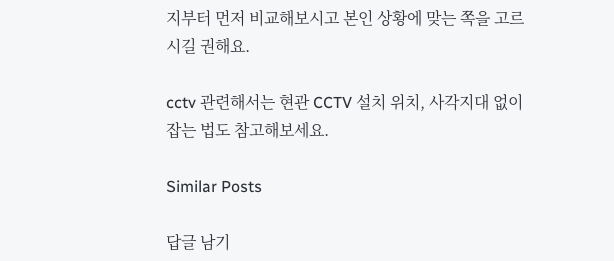지부터 먼저 비교해보시고 본인 상황에 맞는 쪽을 고르시길 권해요.

cctv 관련해서는 현관 CCTV 설치 위치, 사각지대 없이 잡는 법도 참고해보세요.

Similar Posts

답글 남기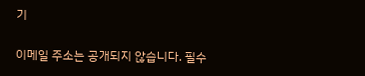기

이메일 주소는 공개되지 않습니다. 필수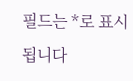필드는 *로 표시됩니다